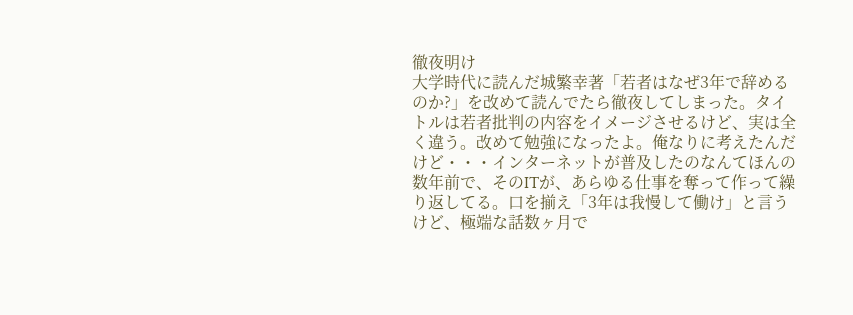徹夜明け
大学時代に読んだ城繁幸著「若者はなぜ3年で辞めるのか?」を改めて読んでたら徹夜してしまった。タイトルは若者批判の内容をイメージさせるけど、実は全く違う。改めて勉強になったよ。俺なりに考えたんだけど・・・インターネットが普及したのなんてほんの数年前で、そのITが、あらゆる仕事を奪って作って繰り返してる。口を揃え「3年は我慢して働け」と言うけど、極端な話数ヶ月で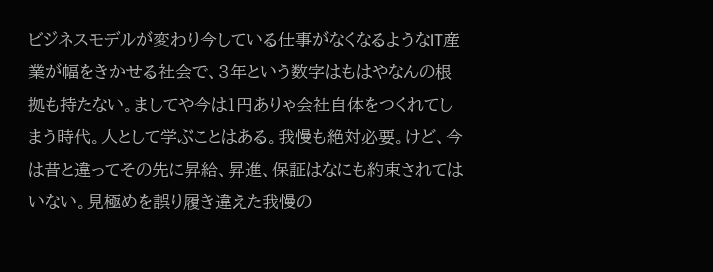ビジネスモデルが変わり今している仕事がなくなるようなIT産業が幅をきかせる社会で、3年という数字はもはやなんの根拠も持たない。ましてや今は1円ありゃ会社自体をつくれてしまう時代。人として学ぶことはある。我慢も絶対必要。けど、今は昔と違ってその先に昇給、昇進、保証はなにも約束されてはいない。見極めを誤り履き違えた我慢の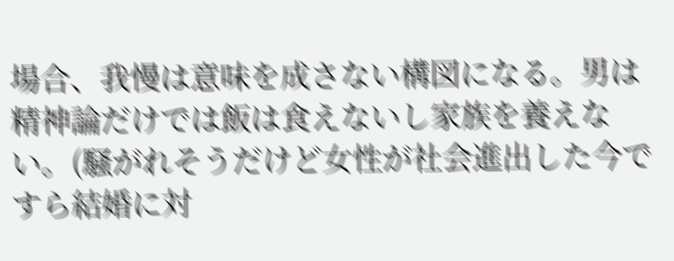場合、我慢は意味を成さない構図になる。男は精神論だけでは飯は食えないし家族を養えない。(騒がれそうだけど女性が社会進出した今ですら結婚に対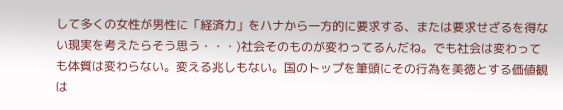して多くの女性が男性に「経済力」をハナから一方的に要求する、または要求せざるを得ない現実を考えたらそう思う・・・)社会そのものが変わってるんだね。でも社会は変わっても体質は変わらない。変える兆しもない。国のトップを筆頭にその行為を美徳とする価値観は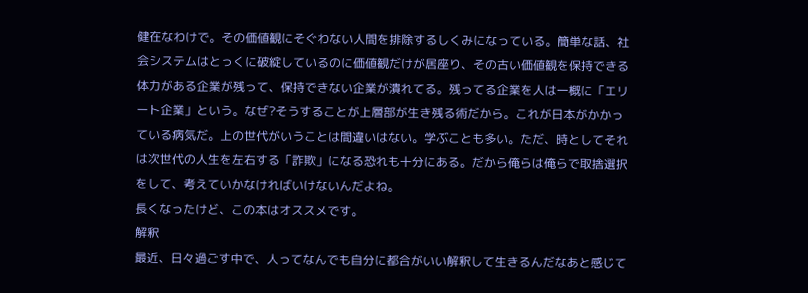健在なわけで。その価値観にそぐわない人間を排除するしくみになっている。簡単な話、社会システムはとっくに破綻しているのに価値観だけが居座り、その古い価値観を保持できる体力がある企業が残って、保持できない企業が潰れてる。残ってる企業を人は一概に「エリート企業」という。なぜ?そうすることが上層部が生き残る術だから。これが日本がかかっている病気だ。上の世代がいうことは間違いはない。学ぶことも多い。ただ、時としてそれは次世代の人生を左右する「詐欺」になる恐れも十分にある。だから俺らは俺らで取捨選択をして、考えていかなければいけないんだよね。
長くなったけど、この本はオススメです。
解釈
最近、日々過ごす中で、人ってなんでも自分に都合がいい解釈して生きるんだなあと感じて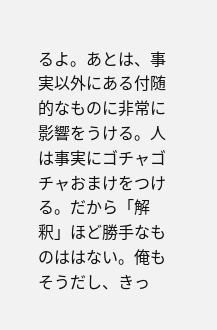るよ。あとは、事実以外にある付随的なものに非常に影響をうける。人は事実にゴチャゴチャおまけをつける。だから「解釈」ほど勝手なものははない。俺もそうだし、きっ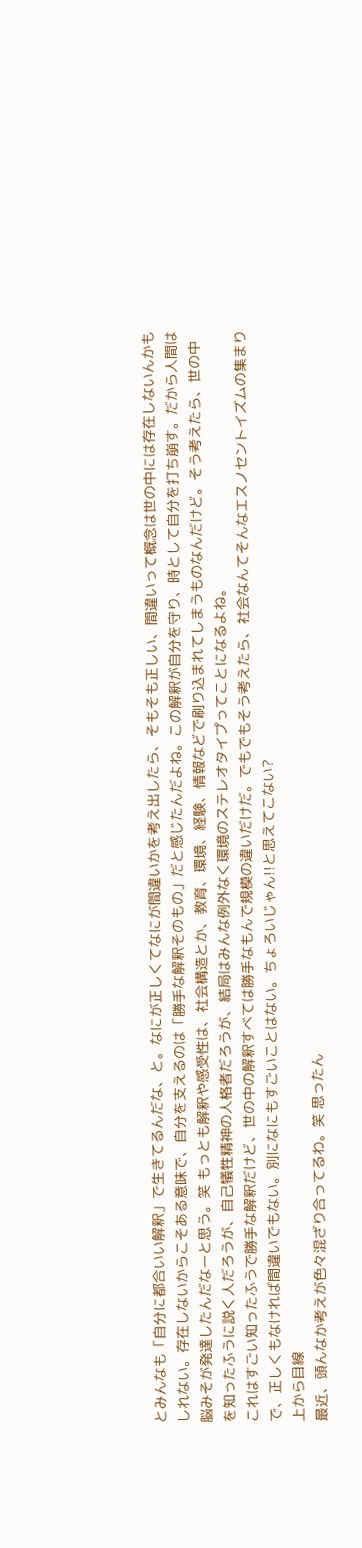とみんなも「自分に都合いい解釈」で生きてるんだな、と。なにが正しくてなにが間違いかを考え出したら、そもそも正しい、間違いって概念は世の中には存在しないんかもしれない。存在しないからこそある意味で、自分を支えるのは「勝手な解釈そのもの」だと感じたんだよね。この解釈が自分を守り、時として自分を打ち崩す。だから人間は脳みそが発達したんだなーと思う。笑 もっとも解釈や感受性は、社会構造とか、教育、環境、経験、情報などで刷り込まれてしまうものなんだけど。そう考えたら、世の中を知ったふうに説く人だろうが、自己犠牲精神の人格者だろうが、結局はみんな例外なく環境のステレオタイプってことになるよね。
これはすごい知ったふうで勝手な解釈だけど、世の中の解釈すべては勝手なもんで規模の違いだけだ。でもでもそう考えたら、社会なんてそんなエスノセントイズムの集まりで、正しくもなければ間違いでもない。別になにもすごいことはない。ちょろいじゃん!!と思えてこない?
上から目線
最近、頭んなか考えが色々混ざり合ってるわ。笑 思ったん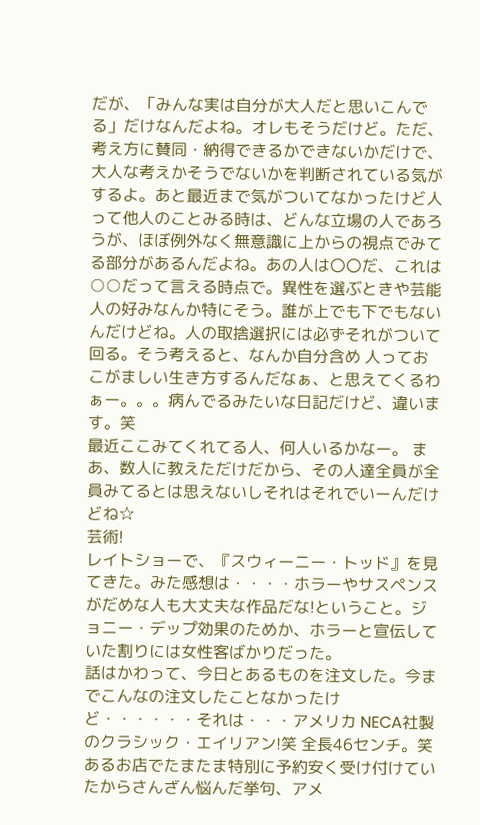だが、「みんな実は自分が大人だと思いこんでる」だけなんだよね。オレもそうだけど。ただ、考え方に賛同・納得できるかできないかだけで、大人な考えかそうでないかを判断されている気がするよ。あと最近まで気がついてなかったけど人って他人のことみる時は、どんな立場の人であろうが、ほぼ例外なく無意識に上からの視点でみてる部分があるんだよね。あの人は〇〇だ、これは○○だって言える時点で。異性を選ぶときや芸能人の好みなんか特にそう。誰が上でも下でもないんだけどね。人の取捨選択には必ずそれがついて回る。そう考えると、なんか自分含め 人っておこがましい生き方するんだなぁ、と思えてくるわぁー。。。病んでるみたいな日記だけど、違います。笑
最近ここみてくれてる人、何人いるかなー。 まあ、数人に教えただけだから、その人達全員が全員みてるとは思えないしそれはそれでいーんだけどね☆
芸術!
レイトショーで、『スウィーニー・トッド』を見てきた。みた感想は・・・・ホラーやサスペンスがだめな人も大丈夫な作品だな!ということ。ジョニー・デップ効果のためか、ホラーと宣伝していた割りには女性客ばかりだった。
話はかわって、今日とあるものを注文した。今までこんなの注文したことなかったけど・・・・・・それは・・・アメリカ NECA社製のクラシック・エイリアン!笑 全長46センチ。笑 あるお店でたまたま特別に予約安く受け付けていたからさんざん悩んだ挙句、アメ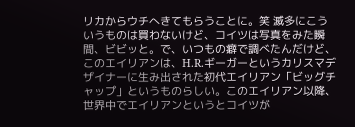リカからウチへきてもらうことに。笑 滅多にこういうものは買わないけど、コイツは写真をみた瞬間、ビビッと。で、いつもの癖で調べたんだけど、このエイリアンは、H.R.ギーガーというカリスマデザイナーに生み出された初代エイリアン「ビッグチャップ」というものらしい。このエイリアン以降、世界中でエイリアンというとコイツが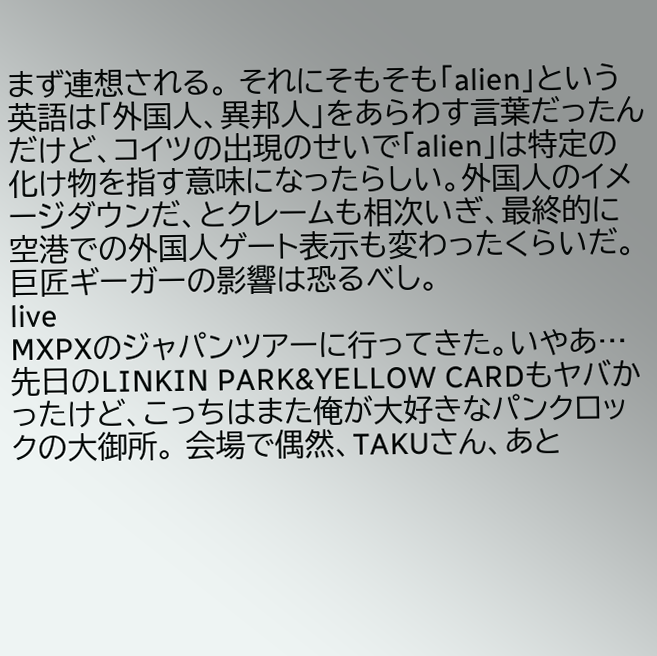まず連想される。 それにそもそも「alien」という英語は「外国人、異邦人」をあらわす言葉だったんだけど、コイツの出現のせいで「alien」は特定の化け物を指す意味になったらしい。外国人のイメージダウンだ、とクレームも相次いぎ、最終的に空港での外国人ゲート表示も変わったくらいだ。巨匠ギーガーの影響は恐るべし。
live
MXPXのジャパンツアーに行ってきた。いやあ…先日のLINKIN PARK&YELLOW CARDもヤバかったけど、こっちはまた俺が大好きなパンクロックの大御所。 会場で偶然、TAKUさん、あと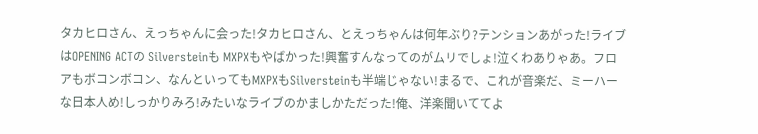タカヒロさん、えっちゃんに会った!タカヒロさん、とえっちゃんは何年ぶり?テンションあがった!ライブはOPENING ACTの Silversteinも MXPXもやばかった!興奮すんなってのがムリでしょ!泣くわありゃあ。フロアもボコンボコン、なんといってもMXPXもSilversteinも半端じゃない!まるで、これが音楽だ、ミーハーな日本人め!しっかりみろ!みたいなライブのかましかただった!俺、洋楽聞いててよ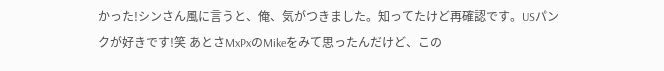かった!シンさん風に言うと、俺、気がつきました。知ってたけど再確認です。USパンクが好きです!笑 あとさMxPxのMikeをみて思ったんだけど、この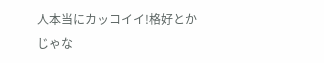人本当にカッコイイ!格好とかじゃな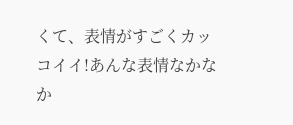くて、表情がすごくカッコイイ!あんな表情なかなか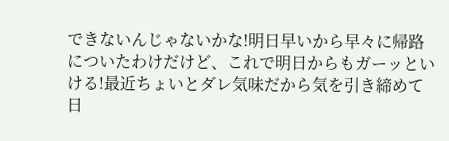できないんじゃないかな!明日早いから早々に帰路についたわけだけど、これで明日からもガーッといける!最近ちょいとダレ気味だから気を引き締めて日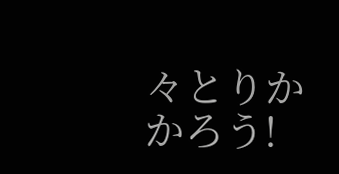々とりかかろう!